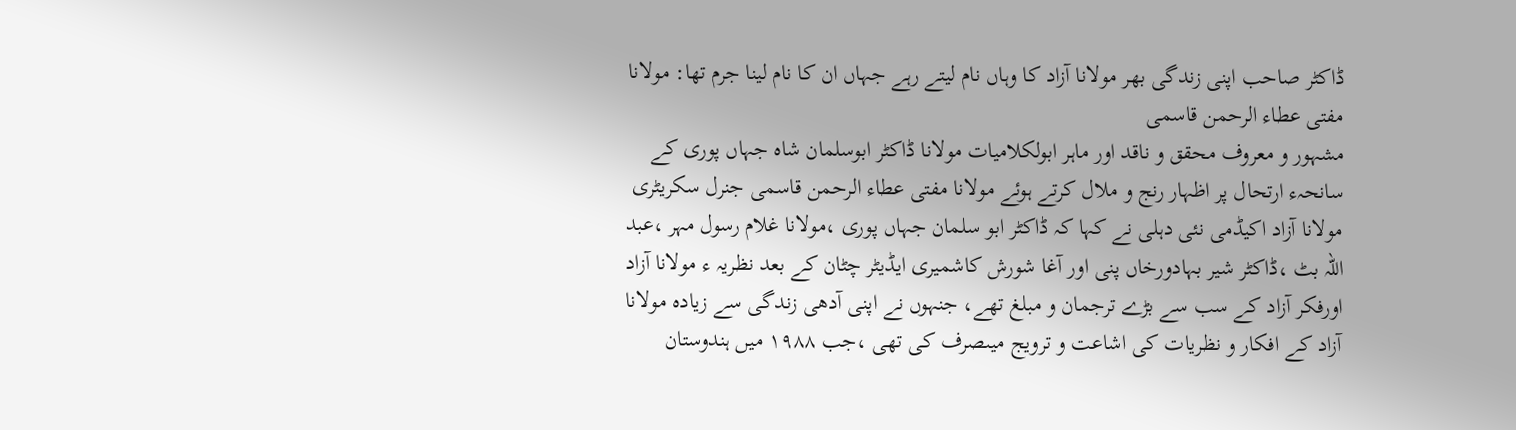ڈاکٹر صاحب اپنی زندگی بھر مولانا آزاد کا وہاں نام لیتے رہے جہاں ان کا نام لینا جرم تھا: مولانا مفتی عطاء الرحمن قاسمی
مشہور و معروف محقق و ناقد اور ماہر ابولکلامیات مولانا ڈاکٹر ابوسلمان شاہ جہاں پوری کے سانحہء ارتحال پر اظہار رنج و ملال کرتے ہوئے مولانا مفتی عطاء الرحمن قاسمی جنرل سکریٹری مولانا آزاد اکیڈمی نئی دہلی نے کہا کہ ڈاکٹر ابو سلمان جہاں پوری ،مولانا غلام رسول مہر ،عبد اللہ بٹ ،ڈاکٹر شیر بہادورخاں پنی اور آغا شورش کاشمیری ایڈیٹر چٹان کے بعد نظریہ ء مولانا آزاد اورفکر آزاد کے سب سے بڑے ترجمان و مبلغ تھے، جنہوں نے اپنی آدھی زندگی سے زیادہ مولانا آزاد کے افکار و نظریات کی اشاعت و ترویج میںصرف کی تھی ،جب ۱۹۸۸ میں ہندوستان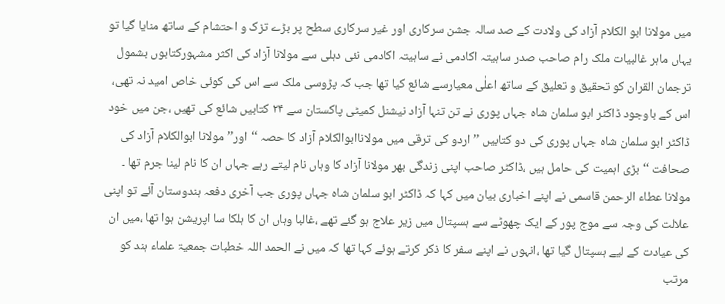میں مولانا ابو الکلام آزاد کی ولادت کے صد سالہ جشن سرکاری اور غیر سرکاری سطح پر بڑے تزک و احتشام کے ساتھ منایا گیا تو یہاں ماہر غالبیات ملک رام صاحب صدر ساہیتہ اکادمی نے ساہیتہ اکادمی نئی دہلی سے مولانا آزاد کی اکثر مشہورکتابوں بشمول ترجمان القران کو تحقیق و تعلیق کے ساتھ اعلٰی معیارسے شائع کیا تھا جب کہ پڑوسی ملک سے اس کی کوئی خاص امید نہ تھی، اس کے باوجود ڈاکٹر ابو سلمان شاہ جہاں پوری نے تن تنہا آزاد نیشنل کمیٹی پاکستان سے ۲۴ کتابیں شائع کی تھیں ،جن میں خود ڈاکٹر ابو سلمان شاہ جہاں پوری کی دو کتابیں ’’اردو کی ترقی میں مولاناابوالکلام آزاد کا حصہ ‘‘اور’’ مولانا ابوالکلام آزاد کی صحافت ‘‘بڑی اہمیت کی حامل ہیں ،ڈاکٹر صاحب اپنی زندگی بھر مولانا آزاد کا وہاں نام لیتے رہے جہاں ان کا نام لینا جرم تھا ۔
مولانا عطاء الرحمن قاسمی نے اپنے اخباری بیان میں کہا کہ ڈاکٹر ابو سلمان شاہ جہاں پوری جب آخری دفعہ ہندوستان آئے تو اپنی علالت کی وجہ سے موج پور کے ایک چھوٹے سے ہسپتال میں زیر علاج ہو گئے تھے ،غالبا وہاں ان کا ہلکا سا اپریشن ہوا تھا ،میں ان کی عیادت کے لیے ہسپتال گیا تھا ،انہوں نے اپنے سفر کا ذکر کرتے ہوئے کہا تھا کہ میں نے الحمد اللہ خطبات جمعیۃ علماء ہند کو مرتب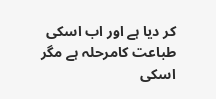کر دیا ہے اور اب اسکی طباعت کامرحلہ ہے مگر اسکی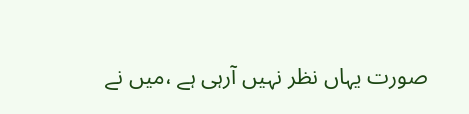صورت یہاں نظر نہیں آرہی ہے ،میں نے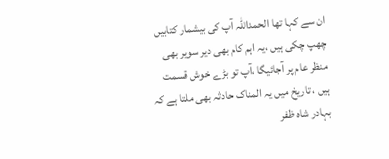ان سے کہا تھا الحمداللہ آپ کی بیشمار کتابیں چھپ چکی ہیں ،یہ اہم کام بھی دیر سویر بھی منظر عام پر آجائیگا ،آپ تو بڑے خوش قسمت ہیں ، تاریخ میں یہ المناک حادثہ بھی ملتا ہے کہ بہادر شاہ ظفر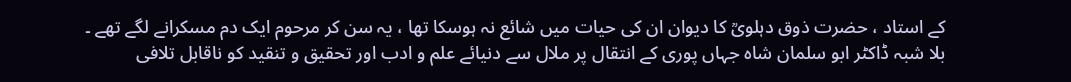کے استاد ، حضرت ذوق دہلویؒ کا دیوان ان کی حیات میں شائع نہ ہوسکا تھا ، یہ سن کر مرحوم ایک دم مسکرانے لگے تھے ۔
بلا شبہ ڈاکٹر ابو سلمان شاہ جہاں پوری کے انتقال پر ملال سے دنیائے علم و ادب اور تحقیق و تنقید کو ناقابل تلافی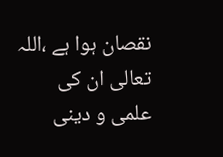نقصان ہوا ہے ،اللہ تعالی ان کی علمی و دینی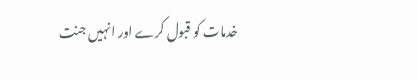خدمات کو قبول کرے اور انہیں جنت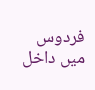فردوس میں داخل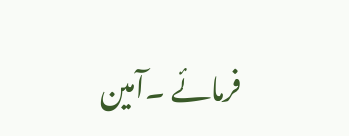فرمائے ۔آمین